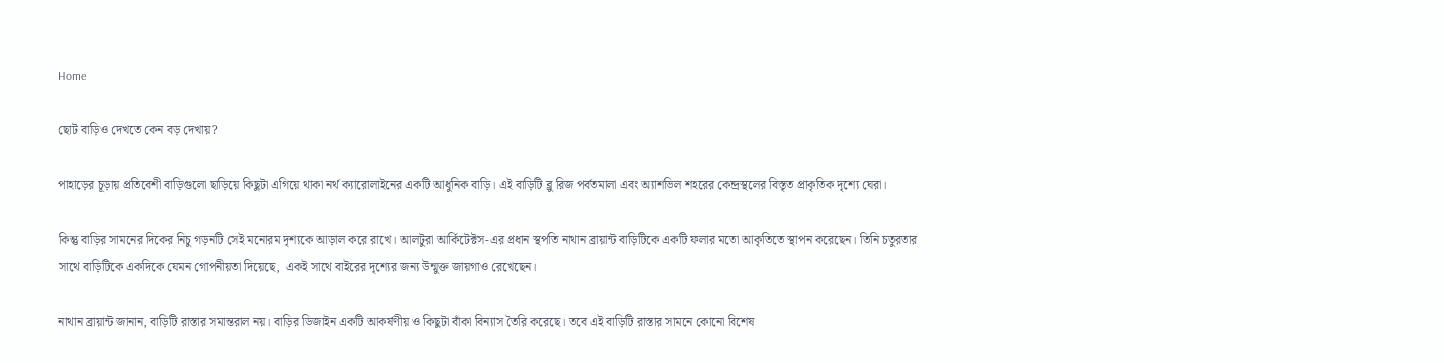Home

ছোট বাড়িও দেখতে কেন বড় দেখায়?

পাহাড়ের চূড়ায় প্রতিবেশী বাড়িগুলো ছাড়িয়ে কিছুটা এগিয়ে থাকা নর্থ ক্যারোলাইনের একটি আধুনিক বাড়ি। এই বাড়িটি ব্লু রিজ পর্বতমালা এবং অ্যাশভিল শহরের কেন্দ্রস্থলের বিস্তৃত প্রাকৃতিক দৃশ্যে ঘেরা।

কিন্তু বাড়ির সামনের দিকের নিচু গড়নটি সেই মনোরম দৃশ্যকে আড়াল করে রাখে। আলটুরা আর্কিটেক্টস-এর প্রধান স্থপতি নাথান ব্রায়ান্ট বাড়িটিকে একটি ফলার মতো আকৃতিতে স্থাপন করেছেন। তিনি চতুরতার সাথে বাড়িটিকে একদিকে যেমন গোপনীয়তা দিয়েছে,  একই সাথে বাইরের দৃশ্যের জন্য উন্মুক্ত জায়গাও রেখেছেন।

নাথান ব্রায়ান্ট জানান, বাড়িটি রাস্তার সমান্তরাল নয়। বাড়ির ডিজাইন একটি আকর্ষণীয় ও কিছুটা বাঁকা বিন্যাস তৈরি করেছে। তবে এই বাড়িটি রাস্তার সামনে কোনো বিশেষ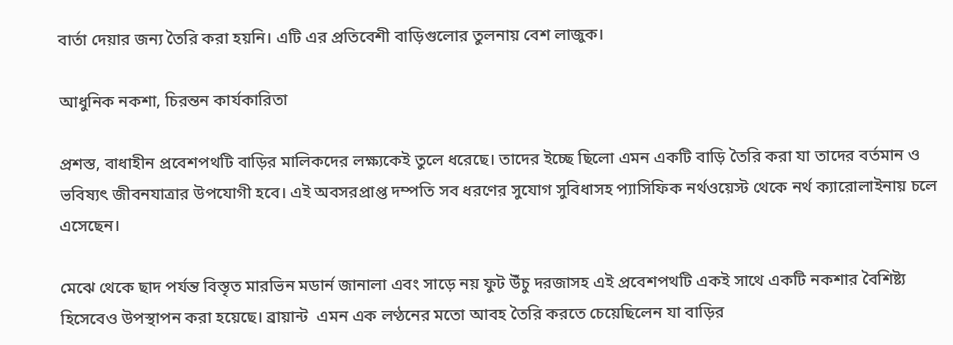বার্তা দেয়ার জন্য তৈরি করা হয়নি। এটি এর প্রতিবেশী বাড়িগুলোর তুলনায় বেশ লাজুক।

আধুনিক নকশা, চিরন্তন কার্যকারিতা

প্রশস্ত, বাধাহীন প্রবেশপথটি বাড়ির মালিকদের লক্ষ্যকেই তুলে ধরেছে। তাদের ইচ্ছে ছিলো এমন একটি বাড়ি তৈরি করা যা তাদের বর্তমান ও ভবিষ্যৎ জীবনযাত্রার উপযোগী হবে। এই অবসরপ্রাপ্ত দম্পতি সব ধরণের সুযোগ সুবিধাসহ প্যাসিফিক নর্থওয়েস্ট থেকে নর্থ ক্যারোলাইনায় চলে এসেছেন।

মেঝে থেকে ছাদ পর্যন্ত বিস্তৃত মারভিন মডার্ন জানালা এবং সাড়ে নয় ফুট উঁচু দরজাসহ এই প্রবেশপথটি একই সাথে একটি নকশার বৈশিষ্ট্য হিসেবেও উপস্থাপন করা হয়েছে। ব্রায়ান্ট  এমন এক লণ্ঠনের মতো আবহ তৈরি করতে চেয়েছিলেন যা বাড়ির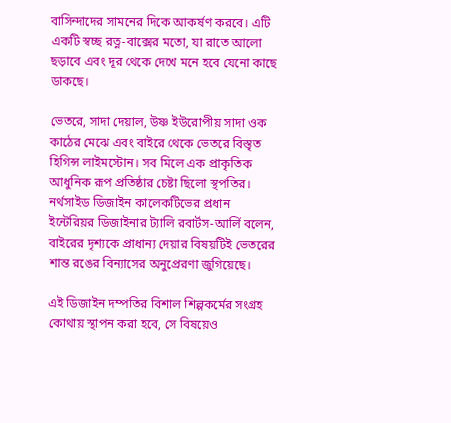বাসিন্দাদের সামনের দিকে আকর্ষণ করবে। এটি একটি স্বচ্ছ রত্ন-বাক্সের মতো, যা রাতে আলো ছড়াবে এবং দূর থেকে দেখে মনে হবে যেনো কাছে ডাকছে।

ভেতরে, সাদা দেয়াল, উষ্ণ ইউরোপীয় সাদা ওক কাঠের মেঝে এবং বাইরে থেকে ভেতরে বিস্তৃত হিগিন্স লাইমস্টোন। সব মিলে এক প্রাকৃতিক আধুনিক রূপ প্রতিষ্ঠার চেষ্টা ছিলো স্থপতির। নর্থসাইড ডিজাইন কালেকটিভের প্রধান ইন্টেরিয়র ডিজাইনার ট্যালি রবার্টস-আর্লি বলেন, বাইরের দৃশ্যকে প্রাধান্য দেয়ার বিষয়টিই ভেতরের শান্ত রঙের বিন্যাসের অনুপ্রেরণা জুগিয়েছে।

এই ডিজাইন দম্পতির বিশাল শিল্পকর্মের সংগ্রহ কোথায় স্থাপন করা হবে, সে বিষয়েও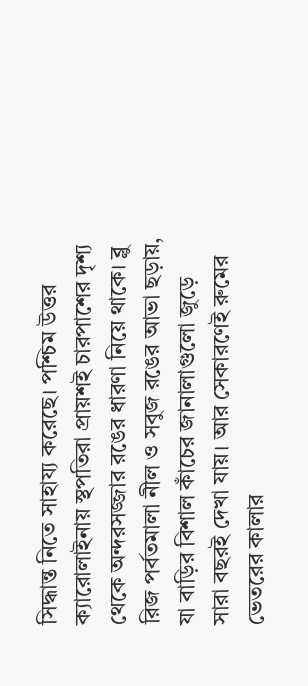সিদ্ধান্ত নিতে সাহায্য করেছে। পশ্চিম উত্তর ক্যারোলাইনায় স্থপতিরা প্রায়শই চারপাশের দৃশ্য থেকে অন্দরসজ্জার রঙের ধারণা নিয়ে থাকে। ব্লু রিজ পর্বতমালা নীল ও সবুজ রঙের আভা ছড়ায়, যা বাড়ির বিশাল কাঁচের জানালাগুলো জুড়ে সারা বছরই দেখা যায়। আর সেকারণেই রুমের ভেতরের কালার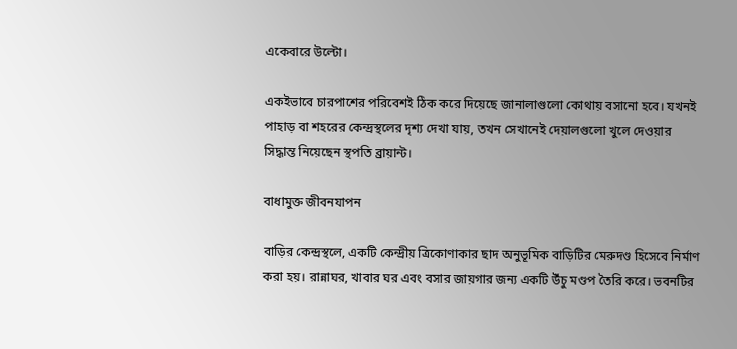একেবারে উল্টো।

একইভাবে চারপাশের পরিবেশই ঠিক করে দিয়েছে জানালাগুলো কোথায় বসানো হবে। যখনই পাহাড় বা শহরের কেন্দ্রস্থলের দৃশ্য দেখা যায়, তখন সেখানেই দেয়ালগুলো খুলে দেওয়ার সিদ্ধান্ত নিয়েছেন স্থপতি ব্রায়ান্ট।

বাধামুক্ত জীবনযাপন

বাড়ির কেন্দ্রস্থলে, একটি কেন্দ্রীয় ত্রিকোণাকার ছাদ অনুভূমিক বাড়িটির মেরুদণ্ড হিসেবে নির্মাণ করা হয়। রান্নাঘর, খাবার ঘর এবং বসার জায়গার জন্য একটি উঁচু মণ্ডপ তৈরি করে। ভবনটির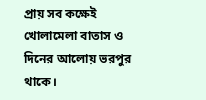প্রায় সব কক্ষেই খোলামেলা বাতাস ও দিনের আলোয় ভরপুর থাকে।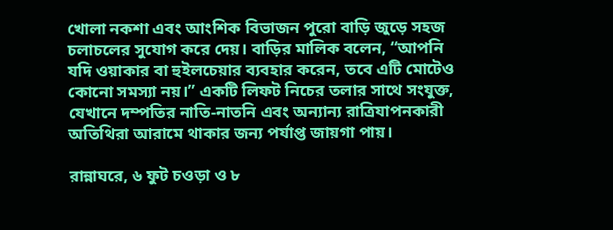খোলা নকশা এবং আংশিক বিভাজন পুরো বাড়ি জুড়ে সহজ চলাচলের সুযোগ করে দেয়। বাড়ির মালিক বলেন, “আপনি যদি ওয়াকার বা হুইলচেয়ার ব্যবহার করেন, তবে এটি মোটেও কোনো সমস্যা নয়।” একটি লিফট নিচের তলার সাথে সংযুক্ত, যেখানে দম্পতির নাতি-নাতনি এবং অন্যান্য রাত্রিযাপনকারী অতিথিরা আরামে থাকার জন্য পর্যাপ্ত জায়গা পায়।

রান্নাঘরে, ৬ ফুট চওড়া ও ৮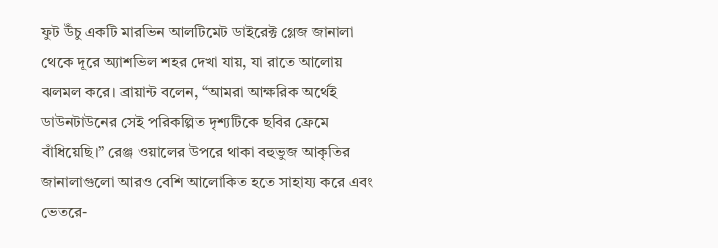ফুট উঁচু একটি মারভিন আলটিমেট ডাইরেক্ট গ্লেজ জানালা থেকে দূরে অ্যাশভিল শহর দেখা যায়, যা রাতে আলোয় ঝলমল করে। ব্রায়ান্ট বলেন, “আমরা আক্ষরিক অর্থেই ডাউনটাউনের সেই পরিকল্পিত দৃশ্যটিকে ছবির ফ্রেমে বাঁধিয়েছি।” রেঞ্জ ওয়ালের উপরে থাকা বহুভুজ আকৃতির জানালাগুলো আরও বেশি আলোকিত হতে সাহায্য করে এবং ভেতরে-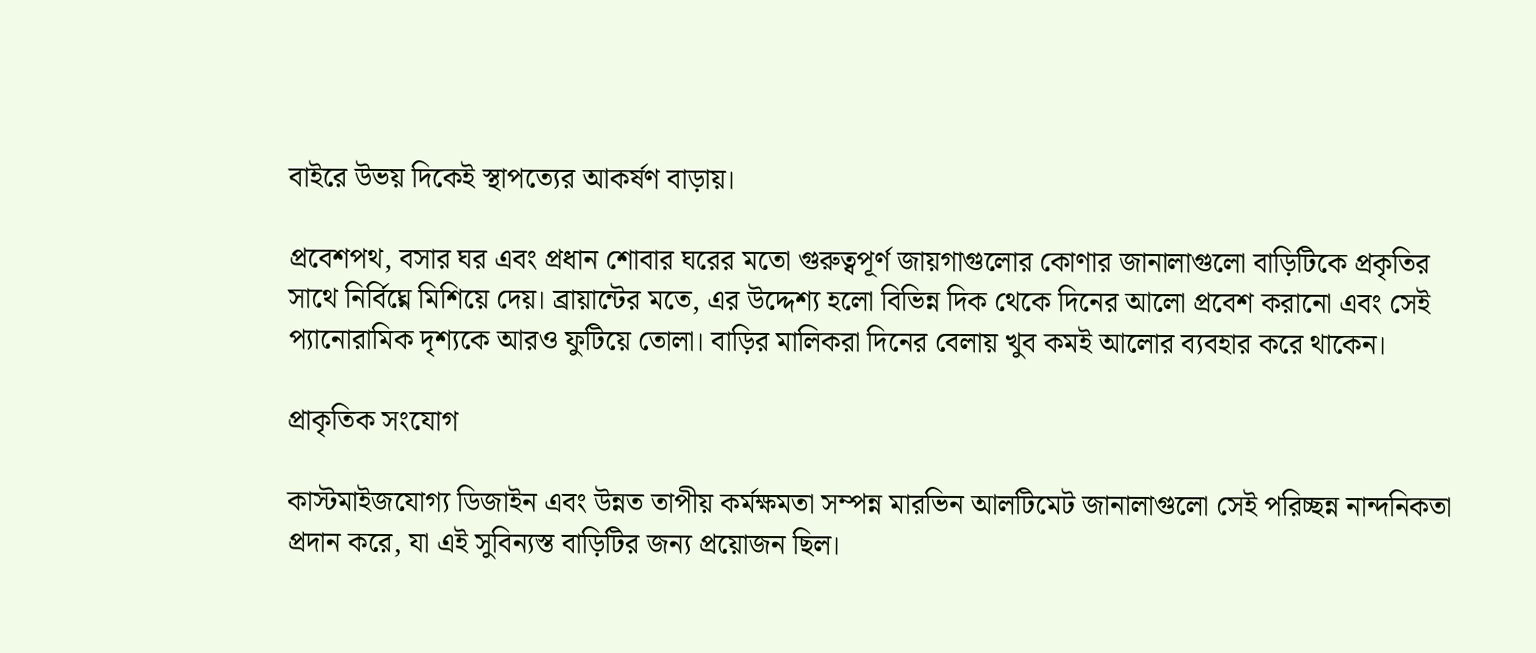বাইরে উভয় দিকেই স্থাপত্যের আকর্ষণ বাড়ায়।

প্রবেশপথ, বসার ঘর এবং প্রধান শোবার ঘরের মতো গুরুত্বপূর্ণ জায়গাগুলোর কোণার জানালাগুলো বাড়িটিকে প্রকৃতির সাথে নির্বিঘ্নে মিশিয়ে দেয়। ব্রায়ান্টের মতে, এর উদ্দেশ্য হলো বিভিন্ন দিক থেকে দিনের আলো প্রবেশ করানো এবং সেই প্যানোরামিক দৃশ্যকে আরও ফুটিয়ে তোলা। বাড়ির মালিকরা দিনের বেলায় খুব কমই আলোর ব্যবহার করে থাকেন।

প্রাকৃতিক সংযোগ

কাস্টমাইজযোগ্য ডিজাইন এবং উন্নত তাপীয় কর্মক্ষমতা সম্পন্ন মারভিন আলটিমেট জানালাগুলো সেই পরিচ্ছন্ন নান্দনিকতা প্রদান করে, যা এই সুবিন্যস্ত বাড়িটির জন্য প্রয়োজন ছিল।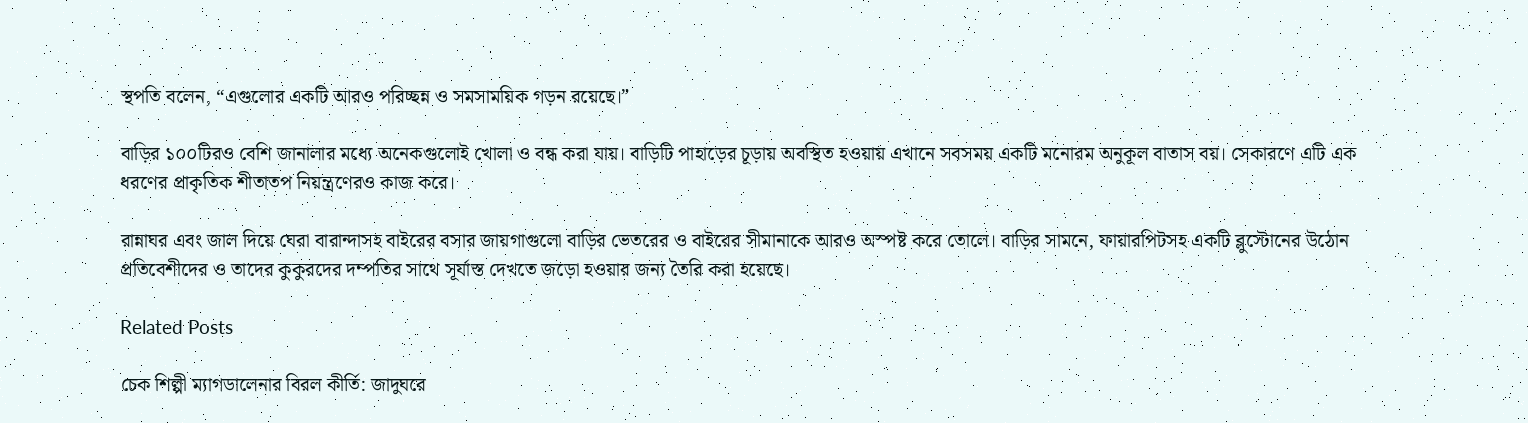স্থপতি বলেন, “এগুলোর একটি আরও পরিচ্ছন্ন ও সমসাময়িক গড়ন রয়েছে।”

বাড়ির ১০০টিরও বেশি জানালার মধ্যে অনেকগুলোই খোলা ও বন্ধ করা যায়। বাড়িটি পাহাড়ের চূড়ায় অবস্থিত হওয়ায় এখানে সবসময় একটি মনোরম অনুকূল বাতাস বয়। সেকারণে এটি এক ধরণের প্রাকৃতিক শীতাতপ নিয়ন্ত্রণেরও কাজ করে।

রান্নাঘর এবং জাল দিয়ে ঘেরা বারান্দাসহ বাইরের বসার জায়গাগুলো বাড়ির ভেতরের ও বাইরের সীমানাকে আরও অস্পষ্ট করে তোলে। বাড়ির সামনে, ফায়ারপিটসহ একটি ব্লুস্টোনের উঠোন প্রতিবেশীদের ও তাদের কুকুরদের দম্পতির সাথে সূর্যাস্ত দেখতে জড়ো হওয়ার জন্য তৈরি করা হয়েছে।

Related Posts

চেক শিল্পী ম্যাগডালেনার বিরল কীর্তি: জাদুঘরে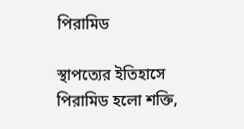পিরামিড

স্থাপত্যের ইতিহাসে পিরামিড হলো শক্তি,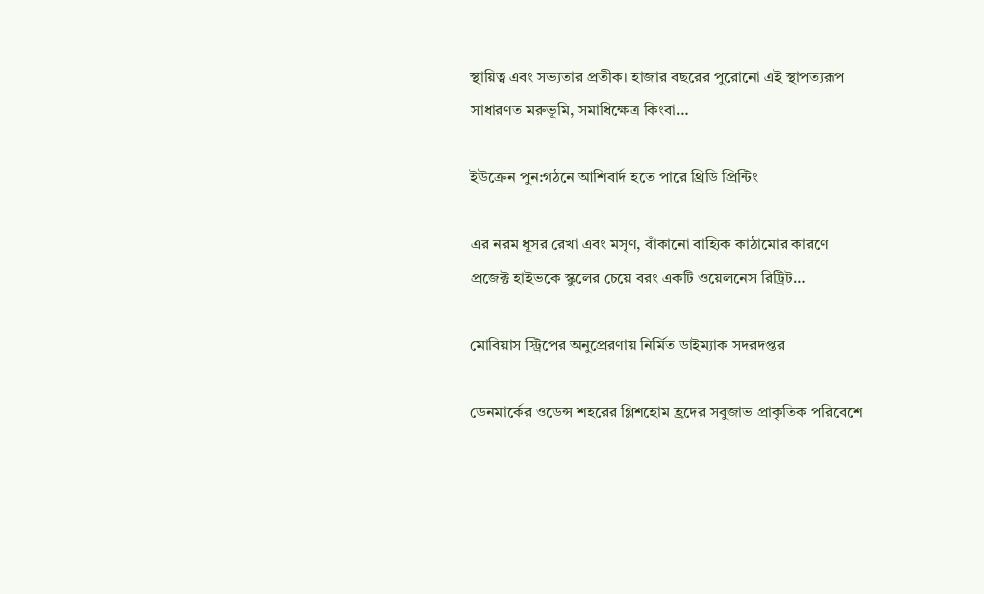স্থায়িত্ব এবং সভ্যতার প্রতীক। হাজার বছরের পুরোনো এই স্থাপত্যরূপ সাধারণত মরুভূমি, সমাধিক্ষেত্র কিংবা…

ইউক্রেন পুন:গঠনে আশিবার্দ হতে পারে থ্রিডি প্রিন্টিং

এর নরম ধূসর রেখা এবং মসৃণ, বাঁকানো বাহ্যিক কাঠামোর কারণে প্রজেক্ট হাইভকে স্কুলের চেয়ে বরং একটি ওয়েলনেস রিট্রিট…

মোবিয়াস স্ট্রিপের অনুপ্রেরণায় নির্মিত ডাইম্যাক সদরদপ্তর

ডেনমার্কের ওডেন্স শহরের গ্লিশহোম হ্রদের সবুজাভ প্রাকৃতিক পরিবেশে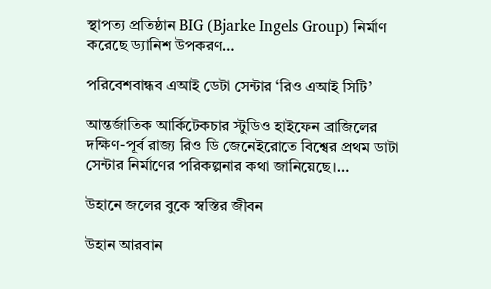স্থাপত্য প্রতিষ্ঠান BIG (Bjarke Ingels Group) নির্মাণ করেছে ড্যানিশ উপকরণ…

পরিবেশবান্ধব এআই ডেটা সেন্টার ‘রিও এআই সিটি’

আন্তর্জাতিক আর্কিটেকচার স্টুডিও হাইফেন ব্রাজিলের দক্ষিণ-পূর্ব রাজ্য রিও ডি জেনেইরোতে বিশ্বের প্রথম ডাটা সেন্টার নির্মাণের পরিকল্পনার কথা জানিয়েছে।…

উহানে জলের বুকে স্বস্তির জীবন

উহান আরবান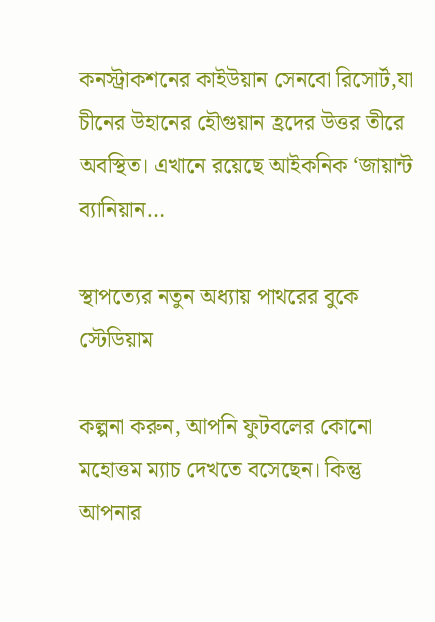কনস্ট্রাকশনের কাইউয়ান সেনবো রিসোর্ট,যা চীনের উহানের হৌগুয়ান হ্রদের উত্তর তীরে অবস্থিত। এখানে রয়েছে আইকনিক ‘জায়ান্ট ব্যানিয়ান…

স্থাপত্যের নতুন অধ্যায় পাথরের বুকে স্টেডিয়াম

কল্পনা করুন, আপনি ফুটবলের কোনো মহোত্তম ম্যাচ দেখতে বসেছেন। কিন্তু আপনার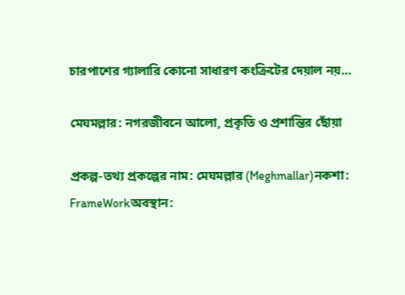চারপাশের গ্যালারি কোনো সাধারণ কংক্রিটের দেয়াল নয়…

মেঘমল্লার: নগরজীবনে আলো, প্রকৃতি ও প্রশান্তির ছোঁয়া

প্রকল্প-তথ্য প্রকল্পের নাম: মেঘমল্লার (Meghmallar)নকশা: FrameWorkঅবস্থান: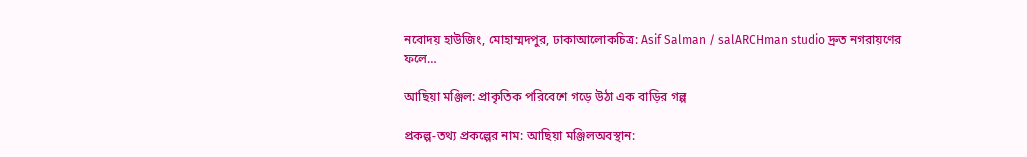নবোদয় হাউজিং, মোহাম্মদপুর, ঢাকাআলোকচিত্র: Asif Salman / salARCHman studio দ্রুত নগরায়ণের ফলে…

আছিয়া মঞ্জিল: প্রাকৃতিক পরিবেশে গড়ে উঠা এক বাড়ির গল্প

প্রকল্প-তথ্য প্রকল্পের নাম: আছিয়া মঞ্জিলঅবস্থান: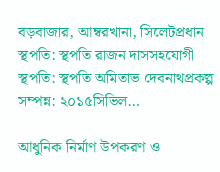বড়বাজার, আম্বরখানা, সিলেটপ্রধান স্থপতি: স্থপতি রাজন দাসসহযোগী স্থপতি: স্থপতি অমিতাভ দেবনাথপ্রকল্প সম্পন্ন: ২০১৫সিভিল…

আধুনিক নির্মাণ উপকরণ ও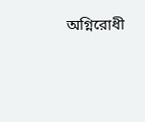অগ্নিরোধী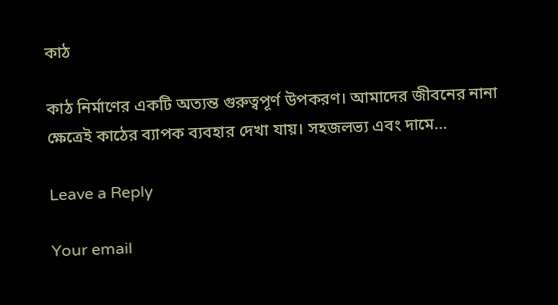কাঠ

কাঠ নির্মাণের একটি অত্যন্ত গুরুত্বপূর্ণ উপকরণ। আমাদের জীবনের নানা ক্ষেত্রেই কাঠের ব্যাপক ব্যবহার দেখা যায়। সহজলভ্য এবং দামে…

Leave a Reply

Your email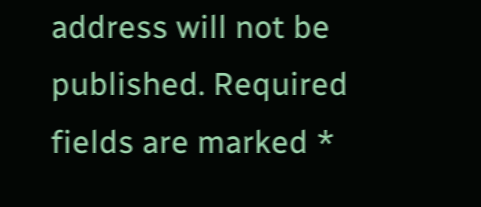address will not be published. Required fields are marked *